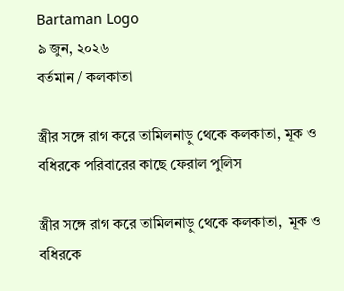Bartaman Logo
৯ জুন, ২০২৬
বর্তমান / কলকাতা

স্ত্রীর সঙ্গে রাগ করে তামিলনাড়ু থেকে কলকাতা, মূক ও বধিরকে পরিবারের কাছে ফেরাল পুলিস

স্ত্রীর সঙ্গে রাগ করে তামিলনাড়ু থেকে কলকাতা,  মূক ও বধিরকে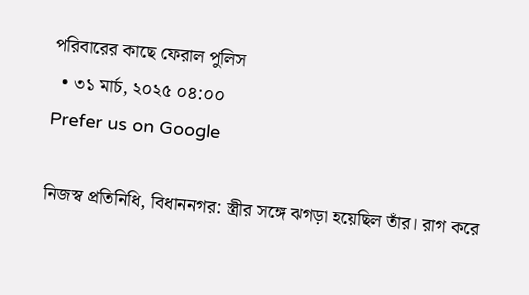পরিবারের কাছে ফেরাল পুলিস
  • ৩১ মার্চ, ২০২৫ ০৪:০০
Prefer us on Google

নিজস্ব প্রতিনিধি, বিধাননগর: স্ত্রীর সঙ্গে ঝগড়া হয়েছিল তাঁর। রাগ করে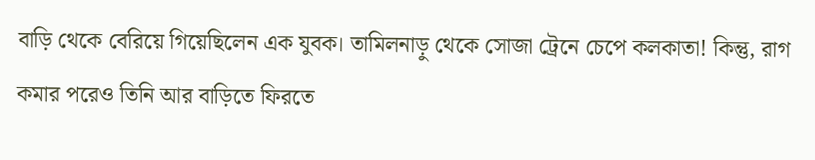বাড়ি থেকে বেরিয়ে গিয়েছিলেন এক যুবক। তামিলনাড়ু থেকে সোজা ট্রেনে চেপে কলকাতা! কিন্তু, রাগ কমার পরেও তিনি আর বাড়িতে ফিরতে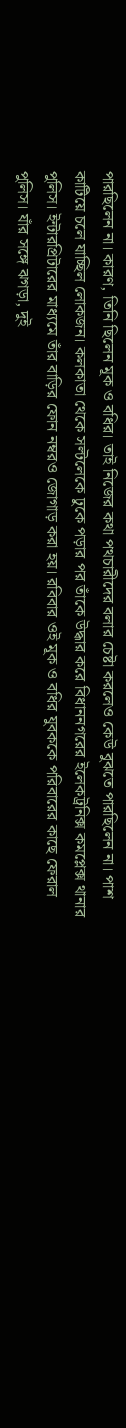পারছিলেন না। কারণ, তিনি ছিলেন মূক ও বধির। তাই নিজের কথা পথচারীদের বলার চেষ্টা করলেও কেউ বুঝতে পারছিলেন না। পাশ কাটিয়ে চলে যাচ্ছিল লোকজন। কলকাতা থেকে সল্টলেকে ঢুকে পড়ার পর তাঁকে উদ্ধার করে বিধাননগরের ইলেকট্রনিক্স কমপ্লেক্স থানার পুলিস। ইন্টারপ্রিটারের মাধ্যমে তাঁর বাড়ির ফোন নম্বরও জোগাড় করা হয়। রবিবার ওই মূক ও বধির যুবককে পরিবারের কাছে ফেরাল পুলিস। যাঁর সঙ্গে ঝগড়া, দুই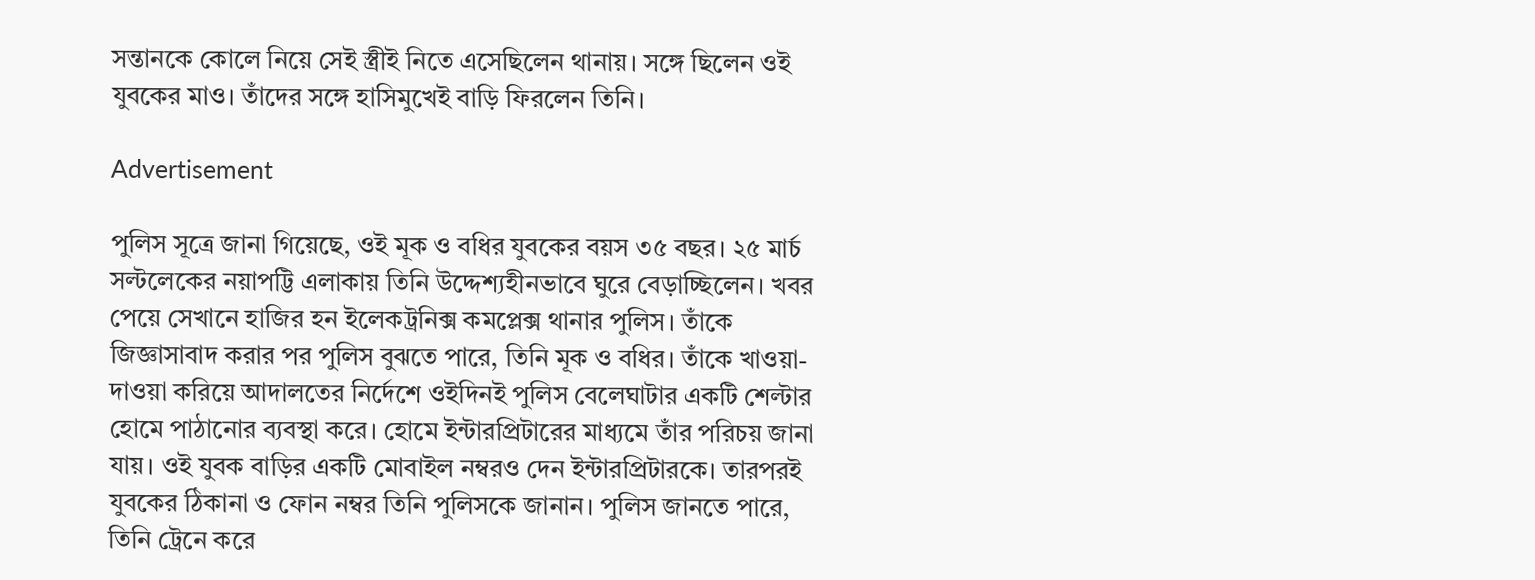সন্তানকে কোলে নিয়ে সেই স্ত্রীই নিতে এসেছিলেন থানায়। সঙ্গে ছিলেন ওই যুবকের মাও। তাঁদের সঙ্গে হাসিমুখেই বাড়ি ফিরলেন তিনি।

Advertisement

পুলিস সূত্রে জানা গিয়েছে, ওই মূক ও বধির যুবকের বয়স ৩৫ বছর। ২৫ মার্চ সল্টলেকের নয়াপট্টি এলাকায় তিনি উদ্দেশ্যহীনভাবে ঘুরে বেড়াচ্ছিলেন। খবর পেয়ে সেখানে হাজির হন ইলেকট্রনিক্স কমপ্লেক্স থানার পুলিস। তাঁকে জিজ্ঞাসাবাদ করার পর পুলিস বুঝতে পারে, তিনি মূক ও বধির। তাঁকে খাওয়া-দাওয়া করিয়ে আদালতের নির্দেশে ওইদিনই পুলিস বেলেঘাটার একটি শেল্টার হোমে পাঠানোর ব্যবস্থা করে। হোমে ইন্টারপ্রিটারের মাধ্যমে তাঁর পরিচয় জানা যায়। ওই যুবক বাড়ির একটি মোবাইল নম্বরও দেন ইন্টারপ্রিটারকে। তারপরই যুবকের ঠিকানা ও ফোন নম্বর তিনি পুলিসকে জানান। পুলিস জানতে পারে, তিনি ট্রেনে করে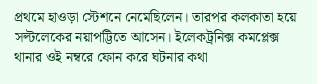প্রথমে হাওড়া স্টেশনে নেমেছিলেন। তারপর কলকাতা হয়ে সল্টলেকের নয়াপট্টিতে আসেন। ইলেকট্রনিক্স কমপ্লেক্স থানার ওই নম্বরে ফোন করে ঘটনার কথা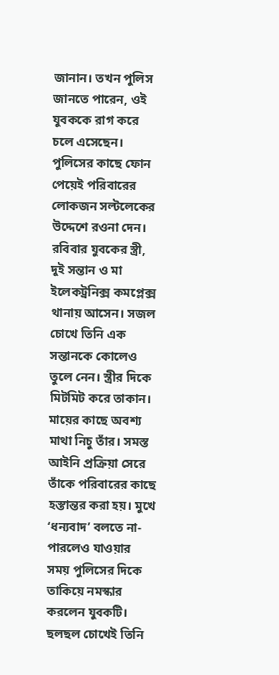জানান। তখন পুলিস জানতে পারেন, ওই যুবককে রাগ করে চলে এসেছেন। পুলিসের কাছে ফোন পেয়েই পরিবারের লোকজন সল্টলেকের উদ্দেশে রওনা দেন। রবিবার যুবকের স্ত্রী, দুই সন্তান ও মা ইলেকট্রনিক্স কমপ্লেক্স থানায় আসেন। সজল চোখে তিনি এক সন্তানকে কোলেও তুলে নেন। স্ত্রীর দিকে মিটমিট করে তাকান। মায়ের কাছে অবশ্য মাথা নিচু তাঁর। সমস্ত আইনি প্রক্রিয়া সেরে তাঁকে পরিবারের কাছে হস্তান্তর করা হয়। মুখে ‘ধন্যবাদ’ বলতে না-পারলেও যাওয়ার সময় পুলিসের দিকে তাকিয়ে নমস্কার করলেন যুবকটি। ছলছল চোখেই তিনি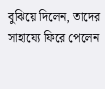বুঝিয়ে দিলেন, তাদের সাহায্যে ফিরে পেলেন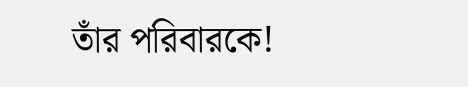তাঁর পরিবারকে!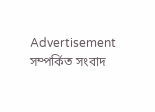Advertisement
সম্পর্কিত সংবাদ